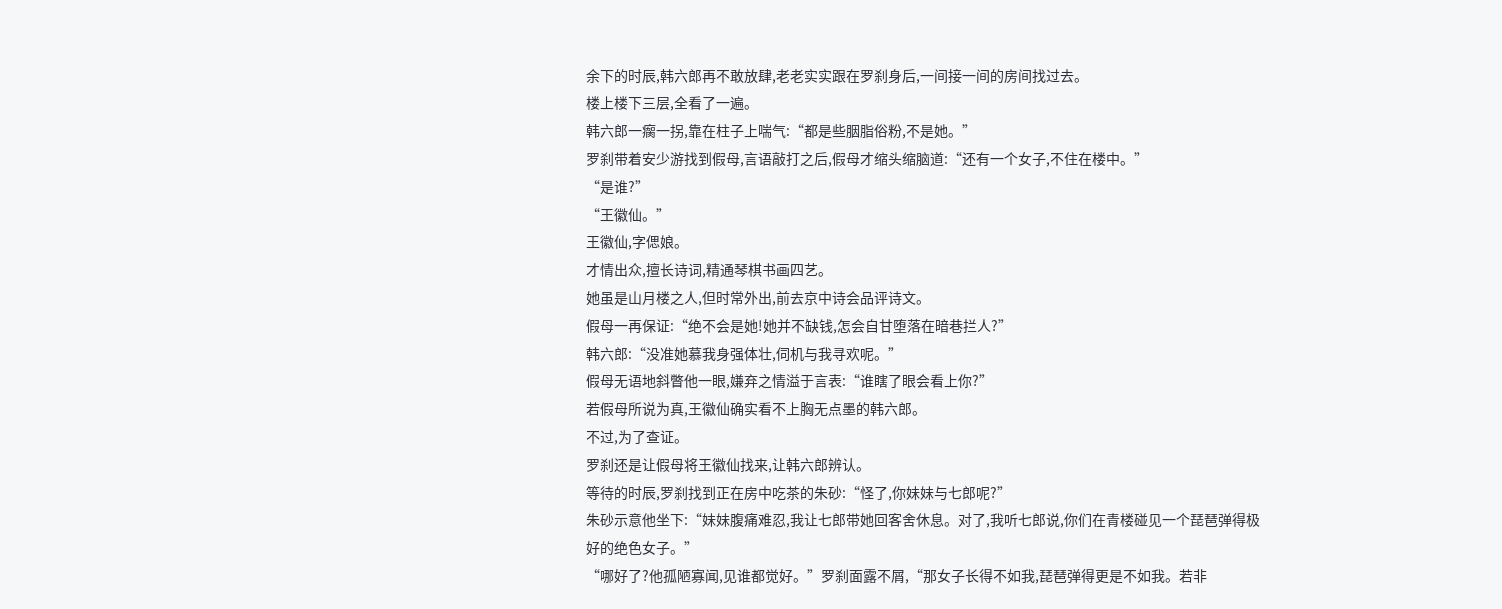余下的时辰,韩六郎再不敢放肆,老老实实跟在罗刹身后,一间接一间的房间找过去。
楼上楼下三层,全看了一遍。
韩六郎一瘸一拐,靠在柱子上喘气:“都是些胭脂俗粉,不是她。”
罗刹带着安少游找到假母,言语敲打之后,假母才缩头缩脑道:“还有一个女子,不住在楼中。”
“是谁?”
“王徽仙。”
王徽仙,字偲娘。
才情出众,擅长诗词,精通琴棋书画四艺。
她虽是山月楼之人,但时常外出,前去京中诗会品评诗文。
假母一再保证:“绝不会是她!她并不缺钱,怎会自甘堕落在暗巷拦人?”
韩六郎:“没准她慕我身强体壮,伺机与我寻欢呢。”
假母无语地斜瞥他一眼,嫌弃之情溢于言表:“谁瞎了眼会看上你?”
若假母所说为真,王徽仙确实看不上胸无点墨的韩六郎。
不过,为了查证。
罗刹还是让假母将王徽仙找来,让韩六郎辨认。
等待的时辰,罗刹找到正在房中吃茶的朱砂:“怪了,你妹妹与七郎呢?”
朱砂示意他坐下:“妹妹腹痛难忍,我让七郎带她回客舍休息。对了,我听七郎说,你们在青楼碰见一个琵琶弹得极好的绝色女子。”
“哪好了?他孤陋寡闻,见谁都觉好。”罗刹面露不屑,“那女子长得不如我,琵琶弹得更是不如我。若非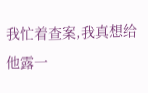我忙着查案,我真想给他露一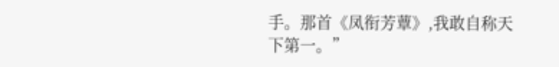手。那首《凤衔芳蕈》,我敢自称天下第一。”